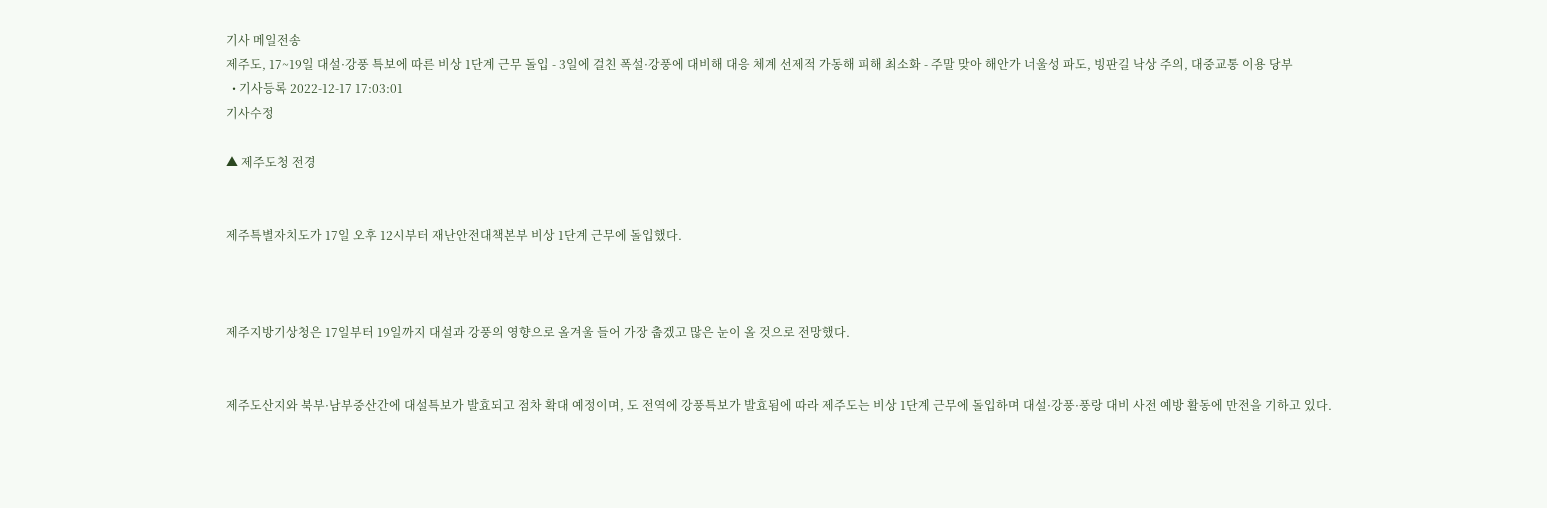기사 메일전송
제주도, 17~19일 대설·강풍 특보에 따른 비상 1단계 근무 돌입 - 3일에 걸친 폭설·강풍에 대비해 대응 체계 선제적 가동해 피해 최소화 - 주말 맞아 해안가 너울성 파도, 빙판길 낙상 주의, 대중교통 이용 당부
  • 기사등록 2022-12-17 17:03:01
기사수정

▲ 제주도청 전경


제주특별자치도가 17일 오후 12시부터 재난안전대책본부 비상 1단계 근무에 돌입했다.



제주지방기상청은 17일부터 19일까지 대설과 강풍의 영향으로 올겨울 들어 가장 춥겠고 많은 눈이 올 것으로 전망했다.


제주도산지와 북부·남부중산간에 대설특보가 발효되고 점차 확대 예정이며, 도 전역에 강풍특보가 발효됨에 따라 제주도는 비상 1단계 근무에 돌입하며 대설·강풍·풍랑 대비 사전 예방 활동에 만전을 기하고 있다.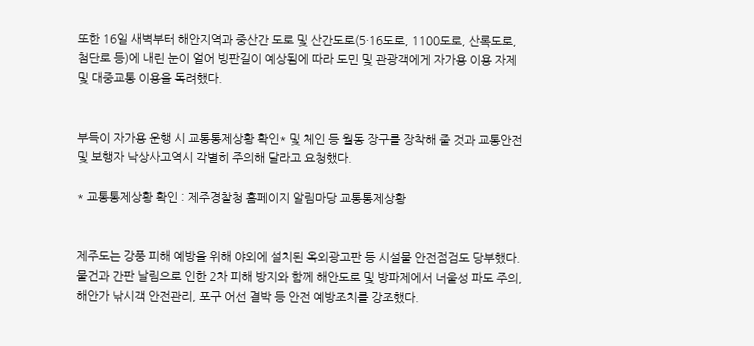또한 16일 새벽부터 해안지역과 중산간 도로 및 산간도로(5·16도로, 1100도로, 산록도로, 첨단로 등)에 내린 눈이 얼어 빙판길이 예상됨에 따라 도민 및 관광객에게 자가용 이용 자제 및 대중교통 이용을 독려했다.


부득이 자가용 운행 시 교통통제상황 확인* 및 체인 등 월동 장구를 장착해 줄 것과 교통안전 및 보행자 낙상사고역시 각별히 주의해 달라고 요청했다.

* 교통통제상황 확인 : 제주경찰청 홈페이지 알림마당 교통통제상황


제주도는 강풍 피해 예방을 위해 야외에 설치된 옥외광고판 등 시설물 안전점검도 당부했다. 물건과 간판 날림으로 인한 2차 피해 방지와 함께 해안도로 및 방파제에서 너울성 파도 주의, 해안가 낚시객 안전관리, 포구 어선 결박 등 안전 예방조치를 강조했다.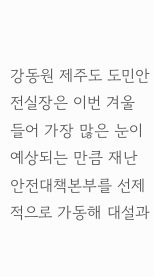강동원 제주도 도민안전실장은 이번 겨울 들어 가장 많은 눈이 예상되는 만큼 재난안전대책본부를 선제적으로 가동해 대설과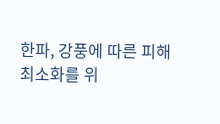한파, 강풍에 따른 피해 최소화를 위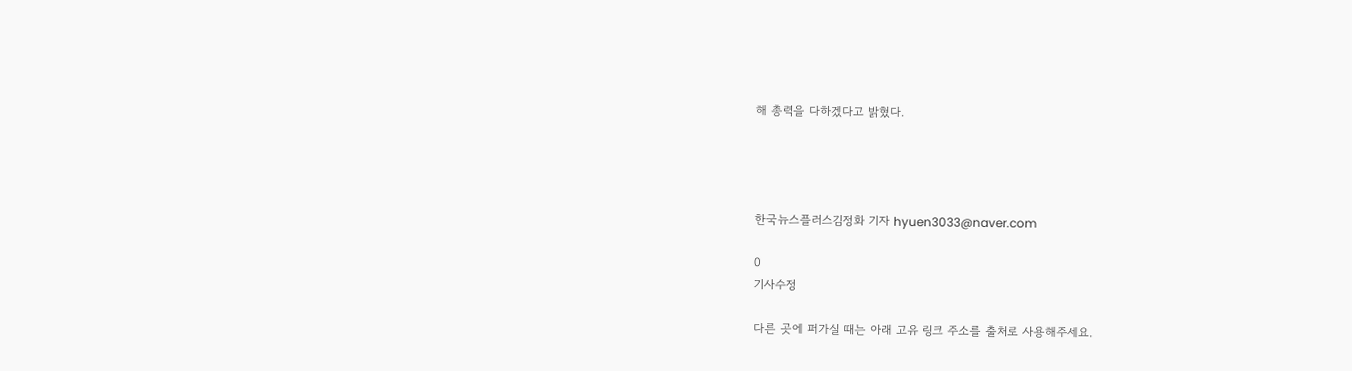해 총력을 다하겠다고 밝혔다.




한국뉴스플러스김정화 기자 hyuen3033@naver.com

0
기사수정

다른 곳에 퍼가실 때는 아래 고유 링크 주소를 출처로 사용해주세요.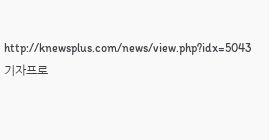http://knewsplus.com/news/view.php?idx=5043
기자프로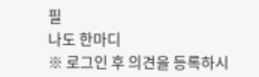필
나도 한마디
※ 로그인 후 의견을 등록하시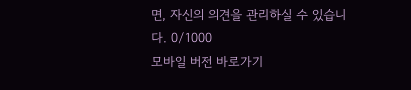면, 자신의 의견을 관리하실 수 있습니다. 0/1000
모바일 버전 바로가기